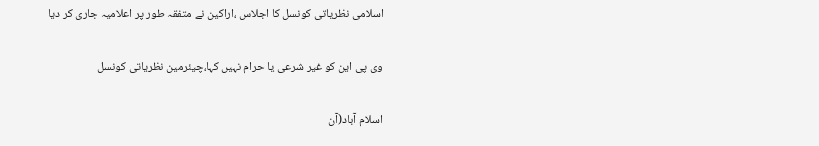اسلامی نظریاتی کونسل کا اجلاس ،اراکین نے متفقہ طور پر اعلامیہ جاری کر دیا

وی پی این کو غیر شرعی یا حرام نہیں کہا،چیئرمین نظریاتی کونسل

اسلام آباد(آن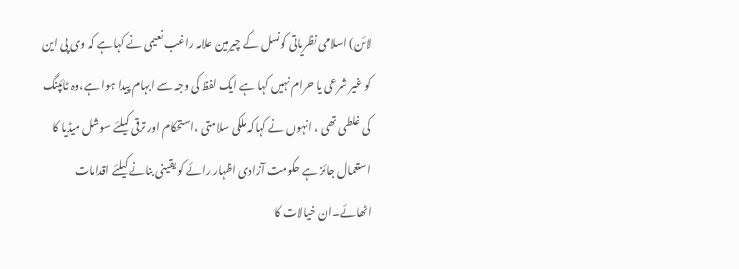لائن) اسلامی نظریاتی کونسل کے چیرمین علامہ راغب نعیمی نے کہاہے کہ وی پی این کو غیر شرعی یا حرام نہیں کہا ہے ایک لفظ کی وجہ سے ابہام پیدا ہوا ہے،وہ ٹائپنگ کی غلطی تھی ، انہوں نے کہاکہ ملکی سلامتی ،استحکام اور ترقی کیلئے سوشل میڈیا کا استعمال جائز ہے حکومت آزادی اظہار رائے کو یقینی بنانے کیلئے اقدامات اٹھائے۔ان خیالات کا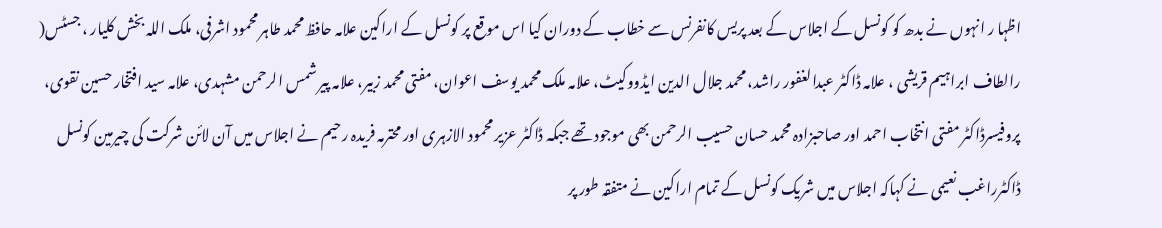اظہا ر انہوں نے بدھ کو کونسل کے اجلاس کے بعد پریس کانفرنس سے خطاب کے دوران کیا اس موقع پر کونسل کے اراکین علامہ حافظ محمد طاہر محمود اشرفی، ملک اللہ بخش کلیار ، جسٹس( رالطاف ابراہیم قریشی ، علامہ ڈاکٹر عبدالغفور راشد، محمد جلال الدین ایڈووکیٹ، علامہ ملک محمد یوسف اعوان، مفتی محمد زبیر، علامہ پیر شمس الرحمن مشہدی، علامہ سید افتخار حسین نقوی، پروفیسرڈاکٹر مفتی انتخاب احمد اور صاحبزادہ محمد حسان حسیب الرحمن بھی موجود تھے جبکہ ڈاکٹر عزیر محمود الازہری اور محترمہ فریدہ رحیم نے اجلاس میں آن لائن شرکت کی چیرمین کونسل ڈاکٹرراغب نعیمی نے کہاکہ اجلاس میں شریک کونسل کے تمام اراکین نے متفقہ طور پر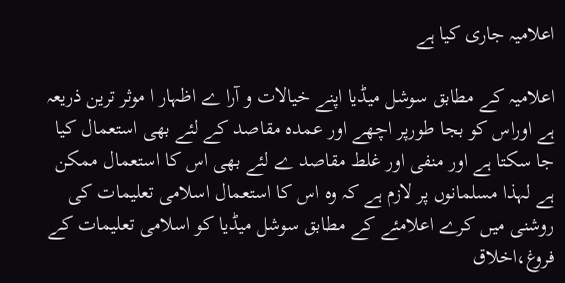اعلامیہ جاری کیا ہے

اعلامیہ کے مطابق سوشل میڈیا اپنے خیالات و آرا ے اظہار ا موثر ترین ذریعہ ہے اوراس کو بجا طورپر اچھے اور عمدہ مقاصد کے لئے بھی استعمال کیا جا سکتا ہے اور منفی اور غلط مقاصد ے لئے بھی اس کا استعمال ممکن ہے لہذا مسلمانوں پر لازم ہے کہ وہ اس کا استعمال اسلامی تعلیمات کی روشنی میں کرے اعلامئے کے مطابق سوشل میڈیا کو اسلامی تعلیمات کے فروغ،اخلاق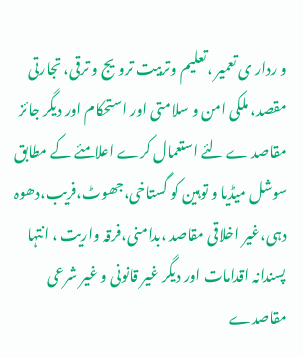و ردار ی تعمیر ،تعلیم وتربیت ترویج و ترقی، تجارتی مقصد، ملکی امن و سلامتی اور استحکام اور دیگر جائز مقاصد ے لئے استعمال کرے اعلامئے کے مطابق سوشل میڈیا و توہین کو گستاخی،جھوٹ،فریب،دھوہ دہی،غیر اخلاقی مقاصد ،بدامنی،فرقہ واریت ، انتہا پسندانہ اقدامات اور دیگر غیر قانونی و غیر شرعی مقاصدے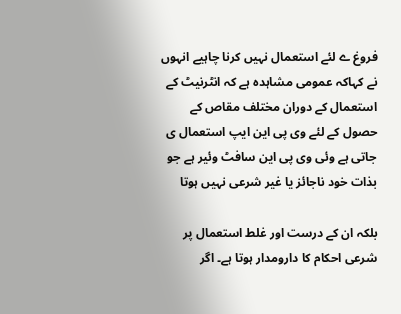فروغ ے لئے استعمال نہیں کرنا چاہیے انہوں نے کہاکہ عمومی مشاہدہ ہے کہ انٹرنیٹ کے استعمال کے دوران مختلف مقاص کے حصول کے لئے وی پی این ایپ استعمال ی جاتی ہے وئی وی پی این سافٹ وئیر ہے جو بذات خود ناجائز یا غیر شرعی نہیں ہوتا

بلکہ ان کے درست اور غلط استعمال پر شرعی احکام کا دارومدار ہوتا ہے۔ اگر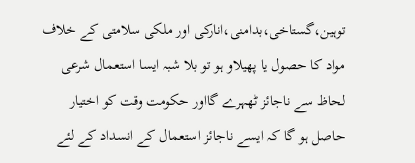توہین،گستاخی،بدامنی،انارکی اور ملکی سلامتی کے خلاف مواد کا حصول یا پھیلاو ہو تو بلا شبہ ایسا استعمال شرعی لحاظ سے ناجائز ٹھہرے گااور حکومت وقت کو اختیار حاصل ہو گا کہ ایسے ناجائز استعمال کے انسداد کے لئے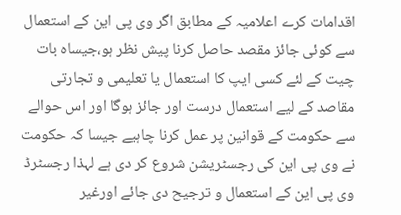اقدامات کرے اعلامیہ کے مطابق اگر وی پی این کے استعمال سے کوئی جائز مقصد حاصل کرنا پیش نظر ہو،جیساہ بات چیت کے لئے کسی ایپ کا استعمال یا تعلیمی و تجارتی مقاصد کے لیے استعمال درست اور جائز ہوگا اور اس حوالے سے حکومت کے قوانین پر عمل کرنا چاہیے جیسا کہ حکومت نے وی پی این کی رجسٹریشن شروع کر دی ہے لہذا رجسٹرڈ وی پی این کے استعمال و ترجیح دی جائے اورغیر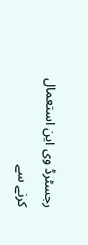رجسٹرڈ وی این استعمال کرنے سے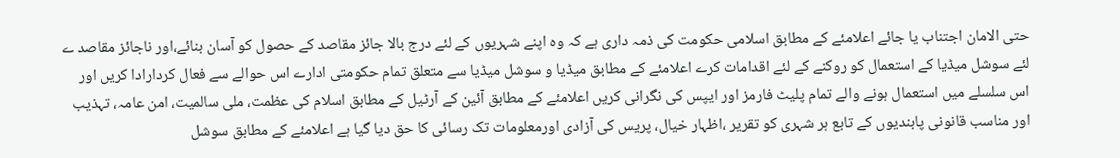حتی الامان اجتناب یا جائے اعلامئے کے مطابق اسلامی حکومت کی ذمہ داری ہے کہ وہ اپنے شہریوں کے لئے درج بالا جائز مقاصد کے حصول کو آسان بنائے،اور ناجائز مقاصد ے لئے سوشل میڈیا کے استعمال کو روکنے کے لئے اقدامات کرے اعلامئے کے مطابق میڈیا و سوشل میڈیا سے متعلق تمام حکومتی ادارے اس حوالے سے فعال کردارادا کریں اور اس سلسلے میں استعمال ہونے والے تمام پلیٹ فارمز اور ایپس کی نگرانی کریں اعلامئے کے مطابق آئین کے آرٹیل کے مطابق اسلام کی عظمت، ملی سالمیت، امن عامہ، تہذیب اور مناسب قانونی پابندیوں کے تابع ہر شہری کو تقریر ،اظہار خیال، پریس کی آزادی اورمعلومات تک رسائی کا حق دیا گیا ہے اعلامئے کے مطابق سوشل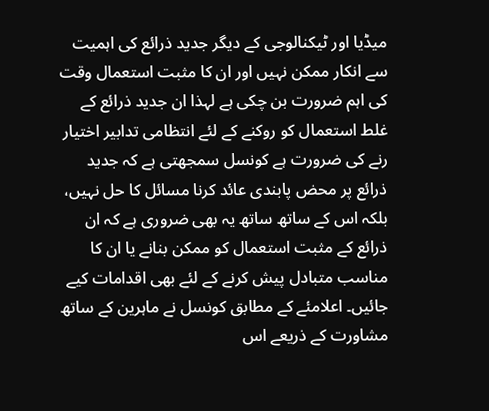میڈیا اور ٹیکنالوجی کے دیگر جدید ذرائع کی اہمیت سے انکار ممکن نہیں اور ان کا مثبت استعمال وقت کی اہم ضرورت بن چکی ہے لہذا ان جدید ذرائع کے غلط استعمال کو روکنے کے لئے انتظامی تدابیر اختیار رنے کی ضرورت ہے کونسل سمجھتی ہے کہ جدید ذرائع پر محض پابندی عائد کرنا مسائل کا حل نہیں، بلکہ اس کے ساتھ ساتھ یہ بھی ضروری ہے کہ ان ذرائع کے مثبت استعمال کو ممکن بنانے یا ان کا مناسب متبادل پیش کرنے کے لئے بھی اقدامات کیے جائیں۔ اعلامئے کے مطابق کونسل نے ماہرین کے ساتھ مشاورت کے ذریعے اس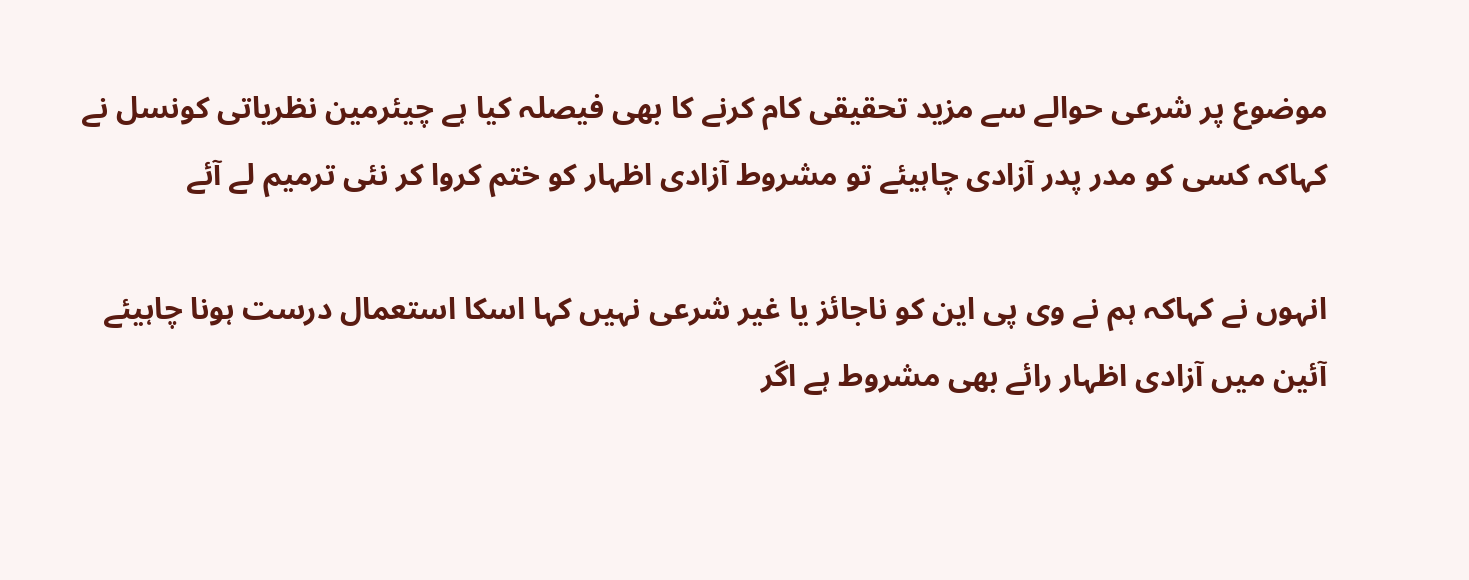موضوع پر شرعی حوالے سے مزید تحقیقی کام کرنے کا بھی فیصلہ کیا ہے چیئرمین نظریاتی کونسل نے کہاکہ کسی کو مدر پدر آزادی چاہیئے تو مشروط آزادی اظہار کو ختم کروا کر نئی ترمیم لے آئے

انہوں نے کہاکہ ہم نے وی پی این کو ناجائز یا غیر شرعی نہیں کہا اسکا استعمال درست ہونا چاہیئے آئین میں آزادی اظہار رائے بھی مشروط ہے اگر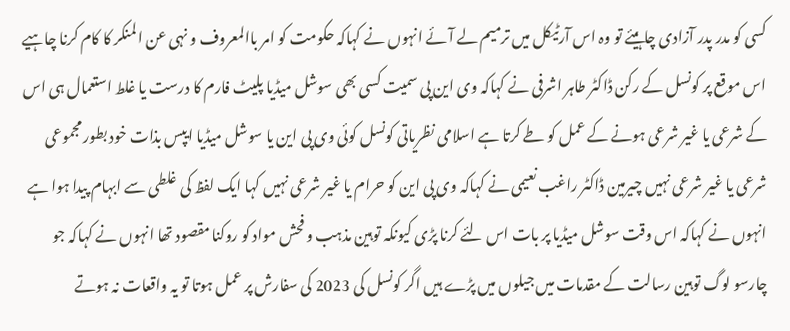کسی کو مدر پدر آزادی چاہیئے تو وہ اس آرٹیکل میں ترمیم لے آئے انہوں نے کہاکہ حکومت کو امر باالمعروف و نہی عن المنکر کا کام کرنا چاہیے اس موقع پر کونسل کے رکن ڈاکٹر طاہر اشرفی نے کہاکہ وی این پی سمیت کسی بھی سوشل میڈیا پلیٹ فارم کا درست یا غلط استعمال ہی اس کے شرعی یا غیر شرعی ہونے کے عمل کو طے کرتا ہے اسلامی نظریاتی کونسل کوئی وی پی این یا سوشل میڈیا ایپس بذات خود بطور مجموعی شرعی یا غیر شرعی نہیں چیرمین ڈاکٹر راغب نعیمی نے کہاکہ وی پی این کو حرام یا غیر شرعی نہیں کہا ایک لفظ کی غلطی سے ابہام پیدا ہوا ہے انہوں نے کہاکہ اس وقت سوشل میڈیا پر بات اس لئے کرنا پڑی کیونکہ توہین مذہب و فحش مواد کو روکنا مقصود تھا انہوں نے کہاکہ جو چارسو لوگ توہین رسالت کے مقدمات میں جیلوں میں پڑے ہیں اگر کونسل کی 2023 کی سفارش پر عمل ہوتا تو یہ واقعات نہ ہوتے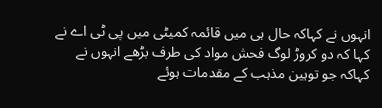انہوں نے کہاکہ حال ہی میں قائمہ کمیٹی میں پی ٹی اے نے کہا کہ دو کروڑ لوگ فحش مواد کی طرف بڑھے انہوں نے کہاکہ جو توہین مذہب کے مقدمات ہوئے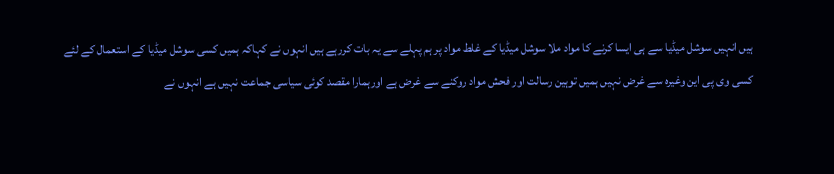ہیں انہیں سوشل میڈیا سے ہی ایسا کرنے کا مواد ملا سوشل میڈیا کے غلط مواد پر ہم پہلے سے یہ بات کررہے ہیں انہوں نے کہاکہ ہمیں کسی سوشل میڈیا کے استعمال کے لئے کسی وی پی این وغیرہ سے غرض نہیں ہمیں توہین رسالت اور فحش مواد روکنے سے غرض ہے اورہمارا مقصد کوئی سیاسی جماعت نہیں ہے انہوں نے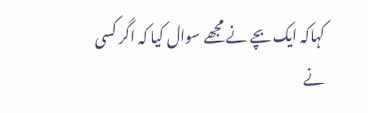کہاکہ ایک بچے نے مجھے سوال کیا کہ اگر کسی نے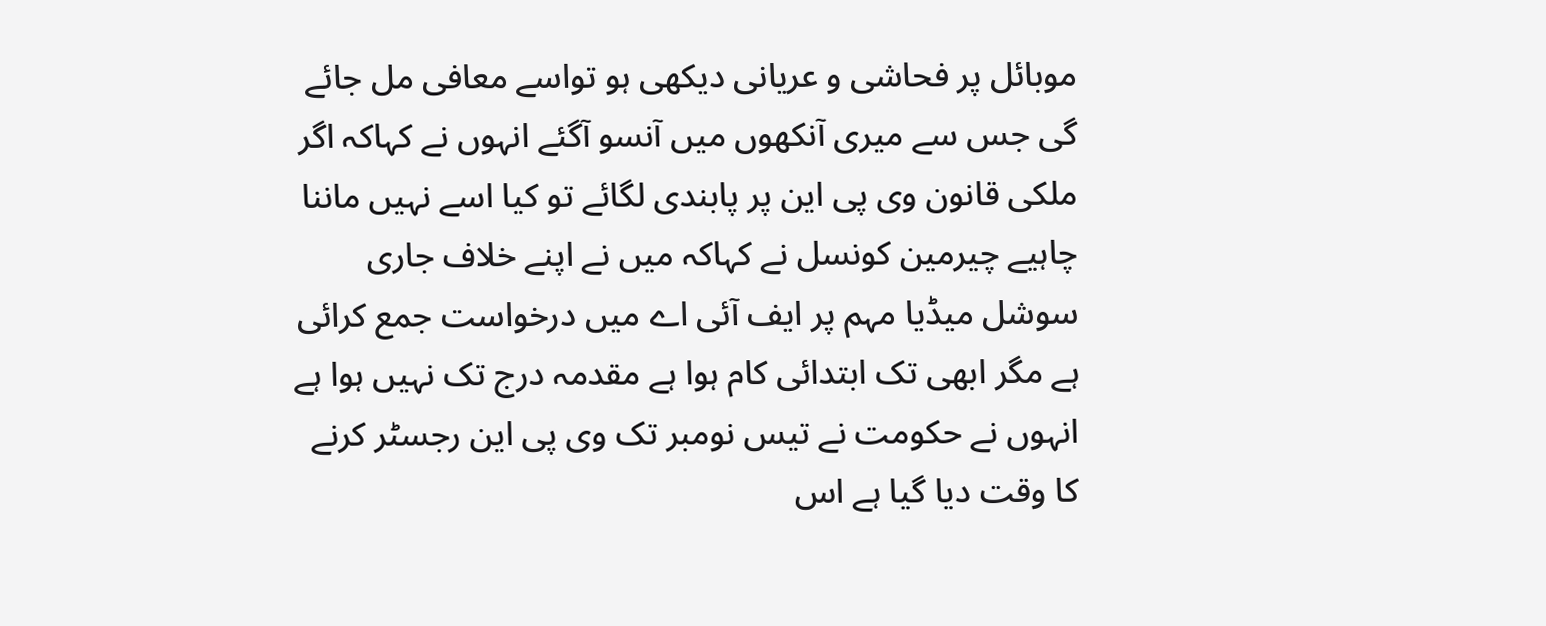موبائل پر فحاشی و عریانی دیکھی ہو تواسے معافی مل جائے گی جس سے میری آنکھوں میں آنسو آگئے انہوں نے کہاکہ اگر ملکی قانون وی پی این پر پابندی لگائے تو کیا اسے نہیں ماننا چاہیے چیرمین کونسل نے کہاکہ میں نے اپنے خلاف جاری سوشل میڈیا مہم پر ایف آئی اے میں درخواست جمع کرائی ہے مگر ابھی تک ابتدائی کام ہوا ہے مقدمہ درج تک نہیں ہوا ہے انہوں نے حکومت نے تیس نومبر تک وی پی این رجسٹر کرنے کا وقت دیا گیا ہے اس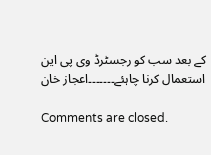کے بعد سب کو رجسٹرڈ وی پی این استعمال کرنا چاہئے۔۔۔۔۔۔۔اعجاز خان

Comments are closed.